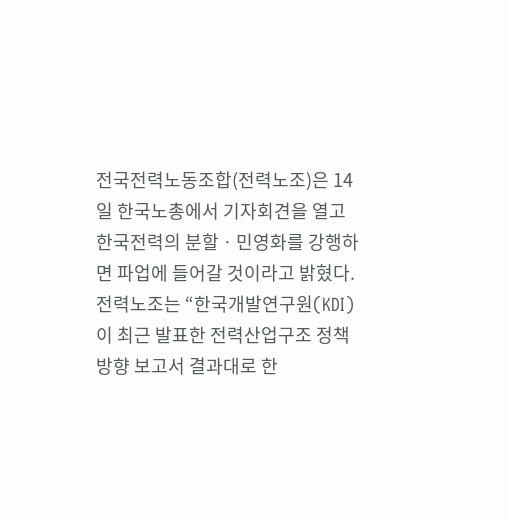전국전력노동조합(전력노조)은 14일 한국노총에서 기자회견을 열고 한국전력의 분할ㆍ민영화를 강행하면 파업에 들어갈 것이라고 밝혔다.
전력노조는 “한국개발연구원(KDI)이 최근 발표한 전력산업구조 정책방향 보고서 결과대로 한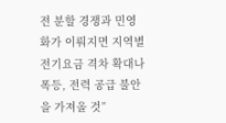전 분할 경쟁과 민영화가 이뤄지면 지역별 전기요금 격차 확대나 폭등, 전력 공급 불안을 가져올 것”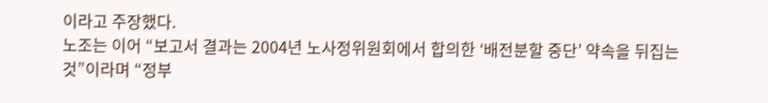이라고 주장했다.
노조는 이어 “보고서 결과는 2004년 노사정위원회에서 합의한 ‘배전분할 중단’ 약속을 뒤집는 것”이라며 “정부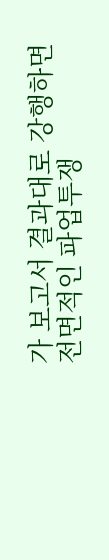가 보고서 결과대로 강행하면 전면적인 파업투쟁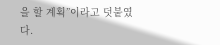을 할 계획”이라고 덧붙였다.